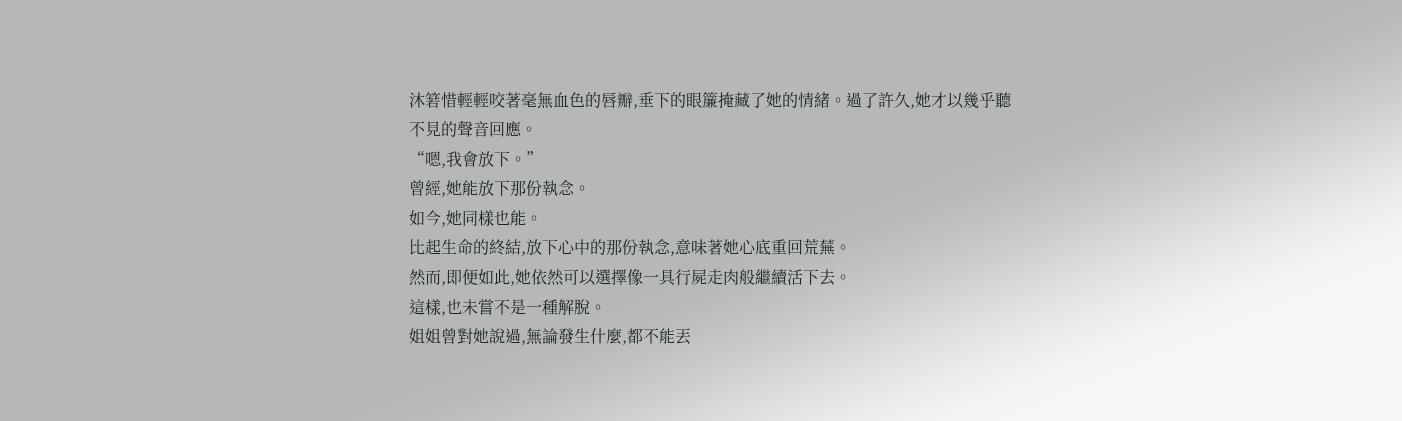沐箬惜輕輕咬著毫無血色的唇瓣,垂下的眼簾掩藏了她的情緒。過了許久,她才以幾乎聽不見的聲音回應。
“嗯,我會放下。”
曾經,她能放下那份執念。
如今,她同樣也能。
比起生命的終結,放下心中的那份執念,意味著她心底重回荒蕪。
然而,即便如此,她依然可以選擇像一具行屍走肉般繼續活下去。
這樣,也未嘗不是一種解脫。
姐姐曾對她說過,無論發生什麼,都不能丟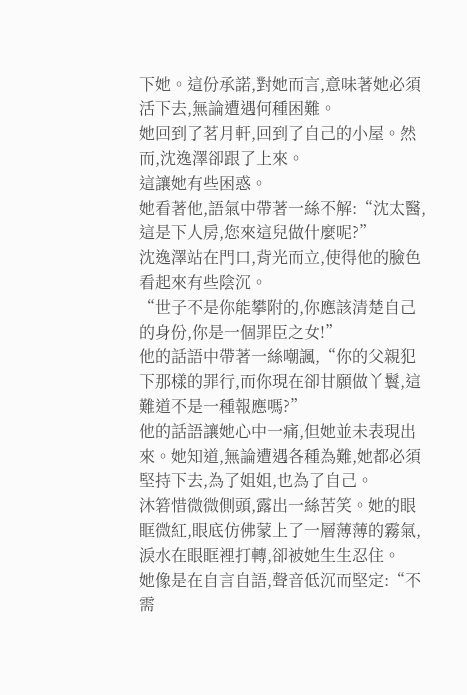下她。這份承諾,對她而言,意味著她必須活下去,無論遭遇何種困難。
她回到了茗月軒,回到了自己的小屋。然而,沈逸澤卻跟了上來。
這讓她有些困惑。
她看著他,語氣中帶著一絲不解:“沈太醫,這是下人房,您來這兒做什麼呢?”
沈逸澤站在門口,背光而立,使得他的臉色看起來有些陰沉。
“世子不是你能攀附的,你應該清楚自己的身份,你是一個罪臣之女!”
他的話語中帶著一絲嘲諷,“你的父親犯下那樣的罪行,而你現在卻甘願做丫鬟,這難道不是一種報應嗎?”
他的話語讓她心中一痛,但她並未表現出來。她知道,無論遭遇各種為難,她都必須堅持下去,為了姐姐,也為了自己。
沐箬惜微微側頭,露出一絲苦笑。她的眼眶微紅,眼底仿佛蒙上了一層薄薄的霧氣,淚水在眼眶裡打轉,卻被她生生忍住。
她像是在自言自語,聲音低沉而堅定:“不需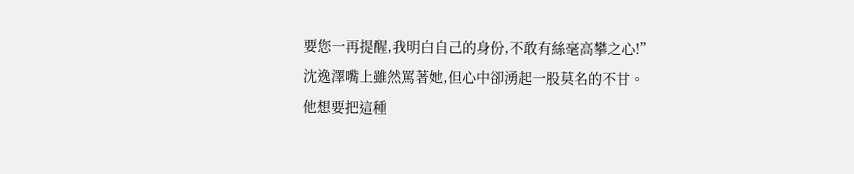要您一再提醒,我明白自己的身份,不敢有絲毫高攀之心!”
沈逸澤嘴上雖然罵著她,但心中卻湧起一股莫名的不甘。
他想要把這種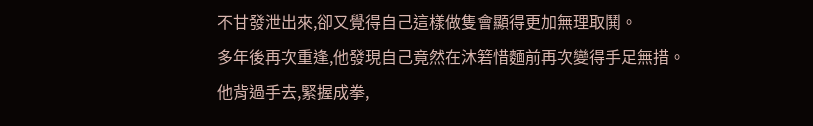不甘發泄出來,卻又覺得自己這樣做隻會顯得更加無理取鬨。
多年後再次重逢,他發現自己竟然在沐箬惜麵前再次變得手足無措。
他背過手去,緊握成拳,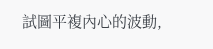試圖平複內心的波動,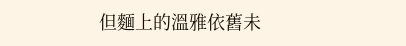但麵上的溫雅依舊未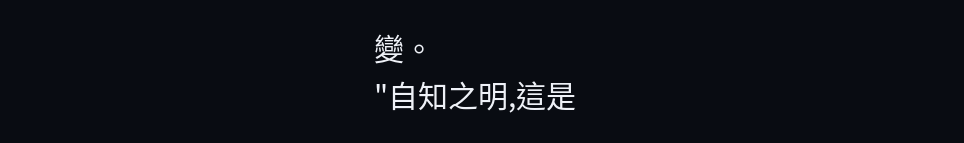變。
"自知之明,這是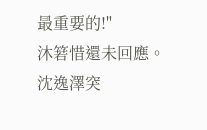最重要的!"
沐箬惜還未回應。
沈逸澤突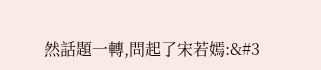然話題一轉,問起了宋若嫣:&#3